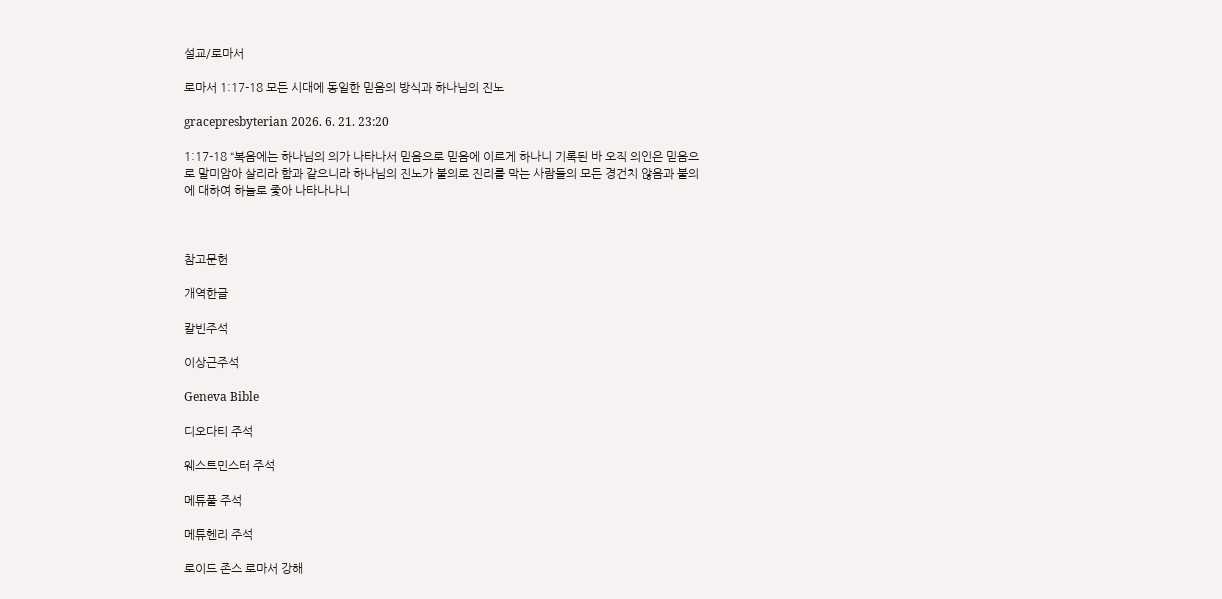설교/로마서

로마서 1:17-18 모든 시대에 동일한 믿음의 방식과 하나님의 진노

gracepresbyterian 2026. 6. 21. 23:20

1:17-18 “복음에는 하나님의 의가 나타나서 믿음으로 믿음에 이르게 하나니 기록된 바 오직 의인은 믿음으로 말미암아 살리라 함과 같으니라 하나님의 진노가 불의로 진리를 막는 사람들의 모든 경건치 않음과 불의에 대하여 하늘로 좇아 나타나나니



참고문헌

개역한글

칼빈주석

이상근주석

Geneva Bible

디오다티 주석

웨스트민스터 주석

메튜풀 주석

메튜헨리 주석

로이드 존스 로마서 강해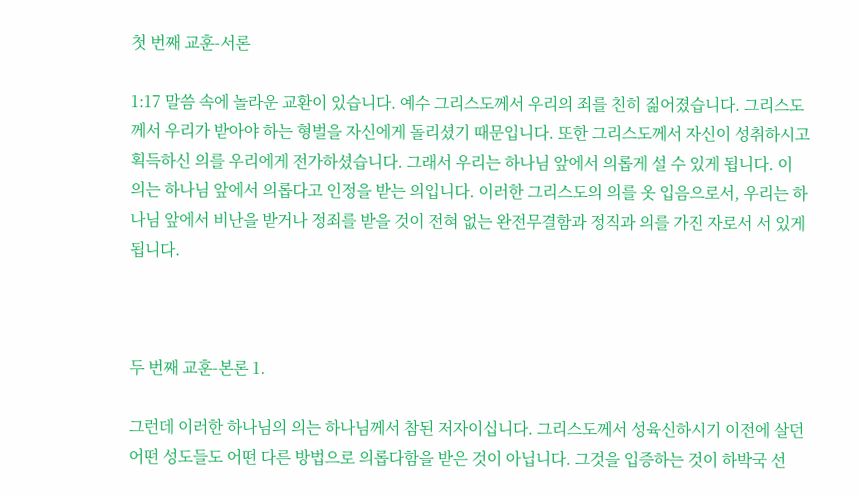첫 번째 교훈-서론

1:17 말씀 속에 놀라운 교환이 있습니다. 예수 그리스도께서 우리의 죄를 친히 짊어졌습니다. 그리스도께서 우리가 받아야 하는 형벌을 자신에게 돌리셨기 때문입니다. 또한 그리스도께서 자신이 성취하시고 획득하신 의를 우리에게 전가하셨습니다. 그래서 우리는 하나님 앞에서 의롭게 설 수 있게 됩니다. 이 의는 하나님 앞에서 의롭다고 인정을 받는 의입니다. 이러한 그리스도의 의를 옷 입음으로서, 우리는 하나님 앞에서 비난을 받거나 정죄를 받을 것이 전혀 없는 완전무결함과 정직과 의를 가진 자로서 서 있게 됩니다.



두 번째 교훈-본론 1.

그런데 이러한 하나님의 의는 하나님께서 참된 저자이십니다. 그리스도께서 성육신하시기 이전에 살던 어떤 성도들도 어떤 다른 방법으로 의롭다함을 받은 것이 아닙니다. 그것을 입증하는 것이 하박국 선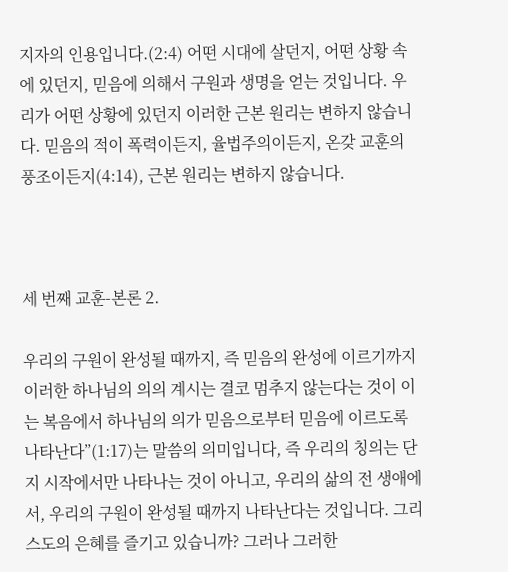지자의 인용입니다.(2:4) 어떤 시대에 살던지, 어떤 상황 속에 있던지, 믿음에 의해서 구원과 생명을 얻는 것입니다. 우리가 어떤 상황에 있던지 이러한 근본 원리는 변하지 않습니다. 믿음의 적이 폭력이든지, 율법주의이든지, 온갖 교훈의 풍조이든지(4:14), 근본 원리는 변하지 않습니다.



세 번째 교훈-본론 2.

우리의 구원이 완성될 때까지, 즉 믿음의 완성에 이르기까지 이러한 하나님의 의의 계시는 결코 멈추지 않는다는 것이 이는 복음에서 하나님의 의가 믿음으로부터 믿음에 이르도록 나타난다”(1:17)는 말씀의 의미입니다, 즉 우리의 칭의는 단지 시작에서만 나타나는 것이 아니고, 우리의 삶의 전 생애에서, 우리의 구원이 완성될 때까지 나타난다는 것입니다. 그리스도의 은혜를 즐기고 있습니까? 그러나 그러한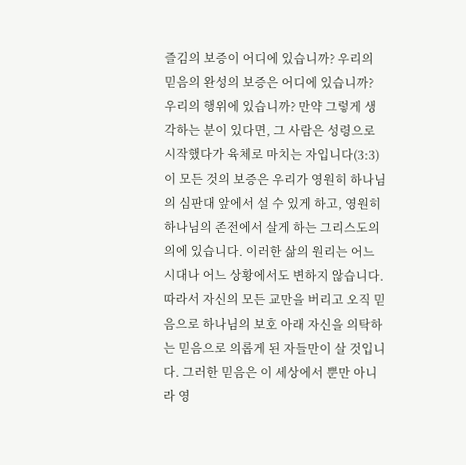즐김의 보증이 어디에 있습니까? 우리의 믿음의 완성의 보증은 어디에 있습니까? 우리의 행위에 있습니까? 만약 그렇게 생각하는 분이 있다면, 그 사람은 성령으로 시작했다가 육체로 마치는 자입니다(3:3) 이 모든 것의 보증은 우리가 영원히 하나님의 심판대 앞에서 설 수 있게 하고, 영원히 하나님의 존전에서 살게 하는 그리스도의 의에 있습니다. 이러한 삶의 원리는 어느 시대나 어느 상황에서도 변하지 않습니다. 따라서 자신의 모든 교만을 버리고 오직 믿음으로 하나님의 보호 아래 자신을 의탁하는 믿음으로 의롭게 된 자들만이 살 것입니다. 그러한 믿음은 이 세상에서 뿐만 아니라 영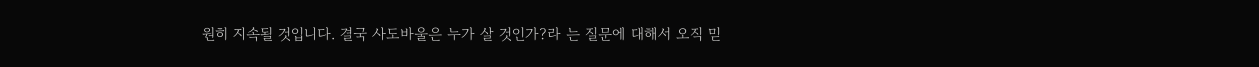원히 지속될 것입니다. 결국 사도바울은 누가 살 것인가?라 는 질문에 대해서 오직 믿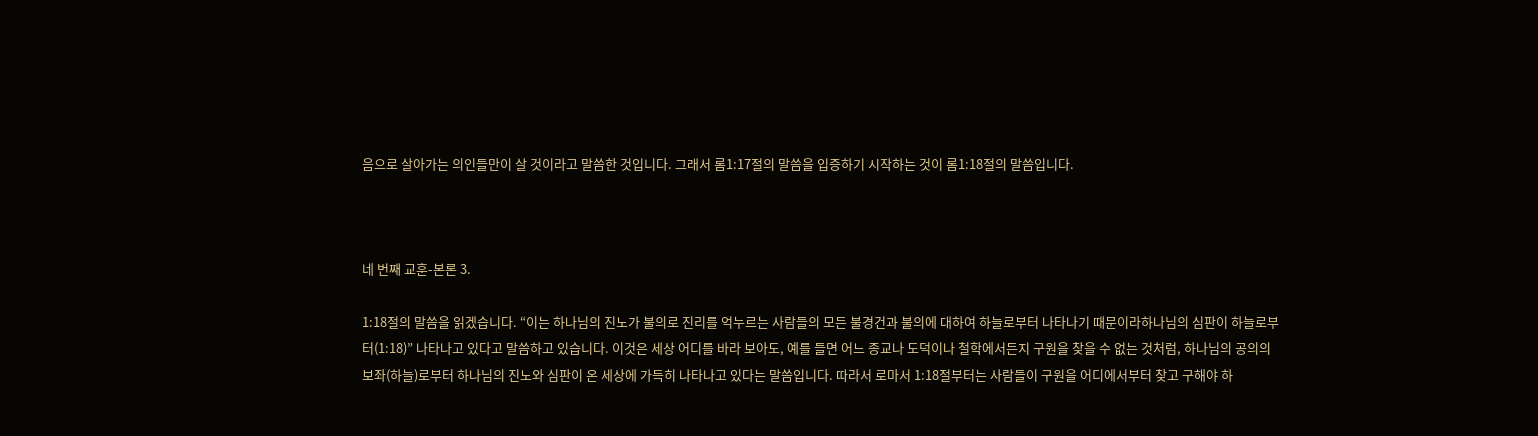음으로 살아가는 의인들만이 살 것이라고 말씀한 것입니다. 그래서 롬1:17절의 말씀을 입증하기 시작하는 것이 롬1:18절의 말씀입니다.



네 번째 교훈-본론 3.

1:18절의 말씀을 읽겠습니다. “이는 하나님의 진노가 불의로 진리를 억누르는 사람들의 모든 불경건과 불의에 대하여 하늘로부터 나타나기 때문이라하나님의 심판이 하늘로부터(1:18)” 나타나고 있다고 말씀하고 있습니다. 이것은 세상 어디를 바라 보아도, 예를 들면 어느 종교나 도덕이나 철학에서든지 구원을 찾을 수 없는 것처럼, 하나님의 공의의 보좌(하늘)로부터 하나님의 진노와 심판이 온 세상에 가득히 나타나고 있다는 말씀입니다. 따라서 로마서 1:18절부터는 사람들이 구원을 어디에서부터 찾고 구해야 하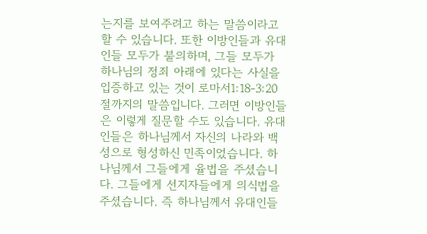는지를 보여주려고 하는 말씀이라고 할 수 있습니다. 또한 이방인들과 유대인들 모두가 불의하며, 그들 모두가 하나님의 정죄 아래에 있다는 사실을 입증하고 있는 것이 로마서1:18-3:20절까지의 말씀입니다. 그러면 이방인들은 이렇게 질문할 수도 있습니다. 유대인들은 하나님께서 자신의 나라와 백성으로 형성하신 민족이었습니다. 하나님께서 그들에게 율법을 주셨습니다. 그들에게 선지자들에게 의식법을 주셨습니다. 즉 하나님께서 유대인들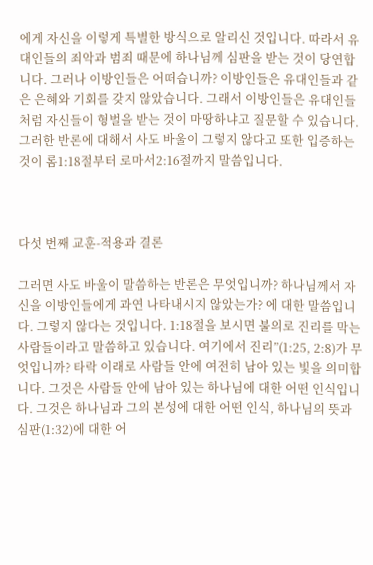에게 자신을 이렇게 특별한 방식으로 알리신 것입니다. 따라서 유대인들의 죄악과 범죄 때문에 하나님께 심판을 받는 것이 당연합니다. 그러나 이방인들은 어떠습니까? 이방인들은 유대인들과 같은 은혜와 기회를 갖지 않았습니다. 그래서 이방인들은 유대인들처럼 자신들이 형벌을 받는 것이 마땅하냐고 질문할 수 있습니다. 그러한 반론에 대해서 사도 바울이 그렇지 않다고 또한 입증하는 것이 롬1:18절부터 로마서2:16절까지 말씀입니다.



다섯 번째 교훈-적용과 결론

그러면 사도 바울이 말씀하는 반론은 무엇입니까? 하나님께서 자신을 이방인들에게 과연 나타내시지 않았는가? 에 대한 말씀입니다. 그렇지 않다는 것입니다. 1:18절을 보시면 불의로 진리를 막는 사람들이라고 말씀하고 있습니다. 여기에서 진리”(1:25, 2:8)가 무엇입니까? 타락 이래로 사람들 안에 여전히 남아 있는 빛을 의미합니다. 그것은 사람들 안에 남아 있는 하나님에 대한 어떤 인식입니다. 그것은 하나님과 그의 본성에 대한 어떤 인식, 하나님의 뜻과 심판(1:32)에 대한 어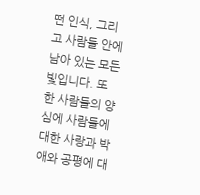떤 인식, 그리고 사람들 안에 남아 있는 모든 빛입니다. 또한 사람들의 양심에 사람들에 대한 사랑과 박애와 공평에 대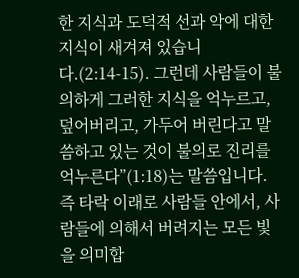한 지식과 도덕적 선과 악에 대한 지식이 새겨져 있습니다.(2:14-15). 그런데 사람들이 불의하게 그러한 지식을 억누르고, 덮어버리고, 가두어 버린다고 말씀하고 있는 것이 불의로 진리를 억누른다”(1:18)는 말씀입니다. 즉 타락 이래로 사람들 안에서, 사람들에 의해서 버려지는 모든 빛을 의미합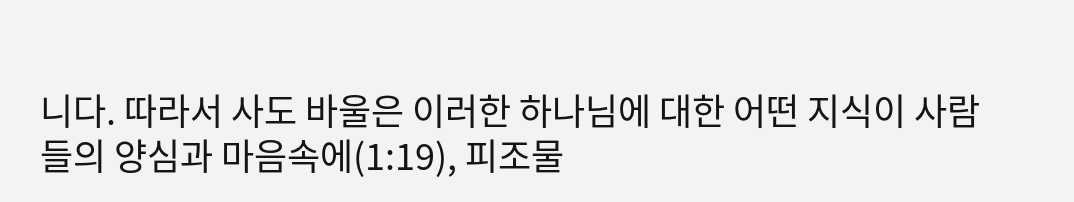니다. 따라서 사도 바울은 이러한 하나님에 대한 어떤 지식이 사람들의 양심과 마음속에(1:19), 피조물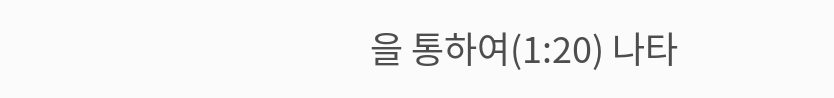을 통하여(1:20) 나타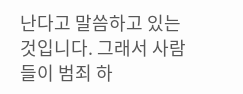난다고 말씀하고 있는 것입니다. 그래서 사람들이 범죄 하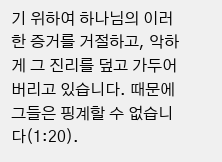기 위하여 하나님의 이러한 증거를 거절하고, 악하게 그 진리를 덮고 가두어 버리고 있습니다. 때문에 그들은 핑계할 수 없습니다(1:20).